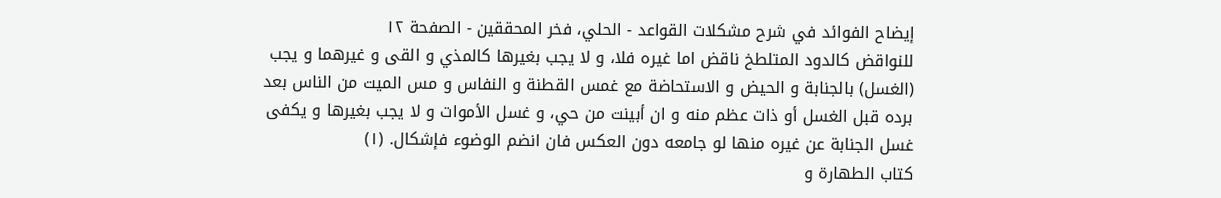إيضاح الفوائد في شرح مشكلات القواعد - الحلي، فخر المحققين - الصفحة ١٢
للنواقض كالدود المتلطخ ناقض اما غيره فلا، و لا يجب بغيرها كالمذي و القى و غيرهما و يجب (الغسل) بالجنابة و الحيض و الاستحاضة مع غمس القطنة و النفاس و مس الميت من الناس بعد برده قبل الغسل أو ذات عظم منه و ان أبينت من حي، و غسل الأموات و لا يجب بغيرها و يكفى غسل الجنابة عن غيره منها لو جامعه دون العكس فان انضم الوضوء فإشكال. (١)
كتاب الطهارة و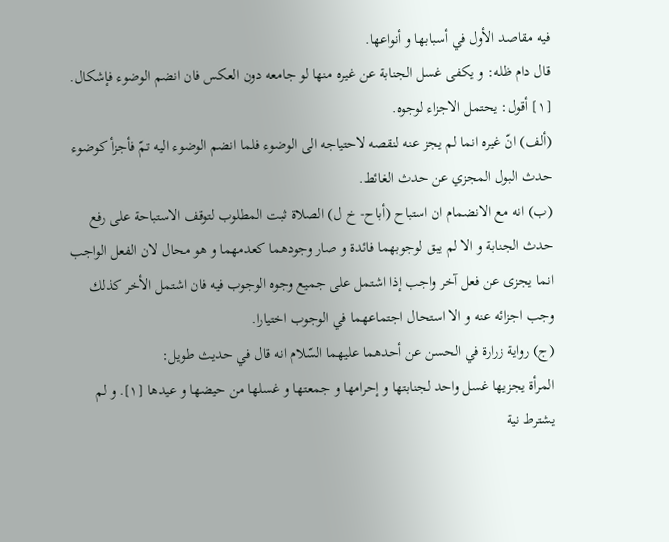فيه مقاصد الأول في أسبابها و أنواعها.
قال دام ظله: و يكفى غسل الجنابة عن غيره منها لو جامعه دون العكس فان انضم الوضوء فإشكال.
[١] أقول: يحتمل الاجزاء لوجوه.
(ألف) انّ غيره انما لم يجز عنه لنقصه لاحتياجه الى الوضوء فلما انضم الوضوء اليه تمّ فأجزأ كوضوء حدث البول المجزي عن حدث الغائط.
(ب) انه مع الانضمام ان استباح (أباح- خ ل) الصلاة ثبت المطلوب لتوقف الاستباحة على رفع حدث الجنابة و الا لم يبق لوجوبهما فائدة و صار وجودهما كعدمهما و هو محال لان الفعل الواجب انما يجزى عن فعل آخر واجب إذا اشتمل على جميع وجوه الوجوب فيه فان اشتمل الأخر كذلك وجب اجزائه عنه و الا استحال اجتماعهما في الوجوب اختيارا.
(ج) رواية زرارة في الحسن عن أحدهما عليهما السّلام انه قال في حديث طويل:
المرأة يجزيها غسل واحد لجنابتها و إحرامها و جمعتها و غسلها من حيضها و عيدها [١]. و لم يشترط نية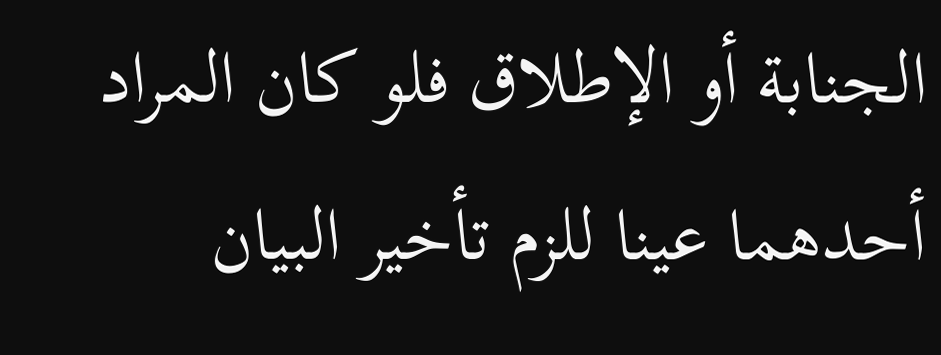الجنابة أو الإطلاق فلو كان المراد أحدهما عينا للزم تأخير البيان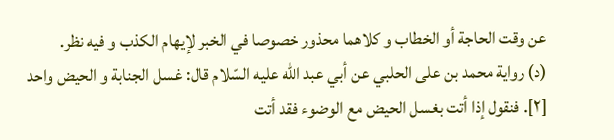عن وقت الحاجة أو الخطاب و كلاهما محذور خصوصا في الخبر لإيهام الكذب و فيه نظر.
(د) رواية محمد بن على الحلبي عن أبي عبد اللّه عليه السّلام قال: غسل الجنابة و الحيض واحد [٢]. فنقول إذا أتت بغسل الحيض مع الوضوء فقد أتت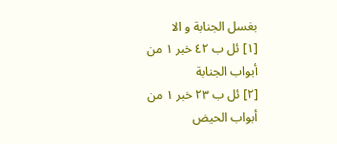بغسل الجنابة و الا
[١] ئل ب ٤٢ خبر ١ من أبواب الجنابة
[٢] ئل ب ٢٣ خبر ١ من أبواب الحيض